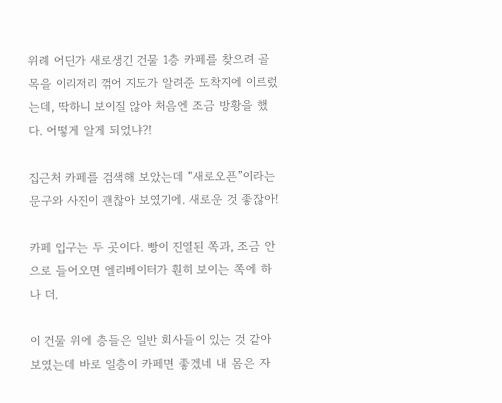위례 어딘가 새로생긴 건물 1층 카페를 찾으려 골목을 이리저리 꺾어 지도가 알려준 도착지에 이르렀는데, 딱하니 보이질 않아 처음엔 조금 방황을 했다. 어떻게 알게 되었냐?!

집근처 카페를 검색해 보았는데 “새로오픈”이라는 문구와 사진이 괜찮아 보였기에. 새로운 것 좋잖아!

카페 입구는 두 곳이다. 빵이 진열된 쪽과, 조금 안으로 들어오면 엘리베이터가 훤히 보이는 쪽에 하나 더.

이 건물 위에 층들은 일반 회사들이 있는 것 같아보였는데 바로 일층이 카페면 좋겠네 내 몸은 자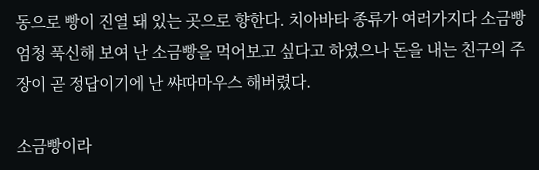동으로 빵이 진열 돼 있는 곳으로 향한다. 치아바타 종류가 여러가지다 소금빵 엄청 푹신해 보여 난 소금빵을 먹어보고 싶다고 하였으나 돈을 내는 친구의 주장이 곧 정답이기에 난 쌰따마우스 해버렸다.

소금빵이라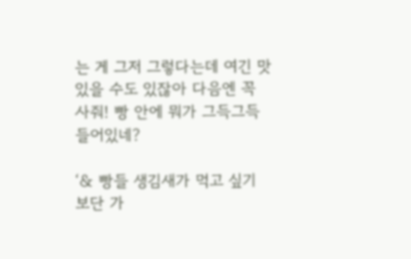는 게 그저 그렇다는데 여긴 맛있을 수도 있잖아 다음엔 꼭 사줘! 빵 안에 뭐가 그득그득 들어있네?

‘& 빵들 생김새가 먹고 싶기 보단 가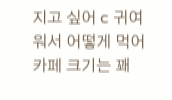지고 싶어 c 귀여워서 어떻게 먹어 카페 크기는 꽤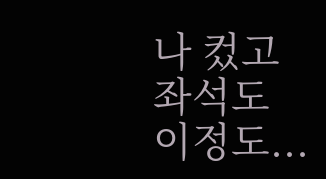나 컸고 좌석도 이정도...